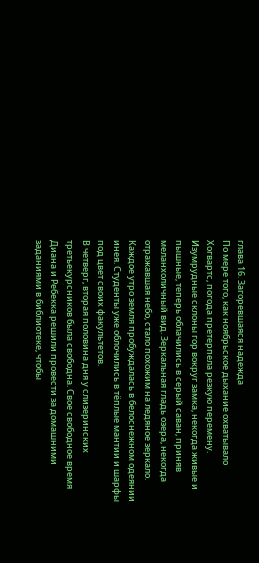глава 16. Загоревшаяся надежда
По мере того, как ноябрьское дыхание охватывало Хогвартс, погода претерпела резкую перемену. Изумрудные склоны гор вокруг замка, некогда живые и пышные, теперь облачились в серый саван, приняв меланхоличный вид. Зеркальная гладь озера, некогда отражавшая небо, стало похожим на ледяное зеркало. Каждое утро земля пробуждалась в белоснежном одеянии инея. Студенты уже облочились в тёплые мантии и шарфы под цвет своих факультетов.
В четверг, вторая половина дня у слизеринских третьекурсников была свободна. Свое свободное время Диана и Ребекка решили провести за домашними заданиями в библиотеке, чтобы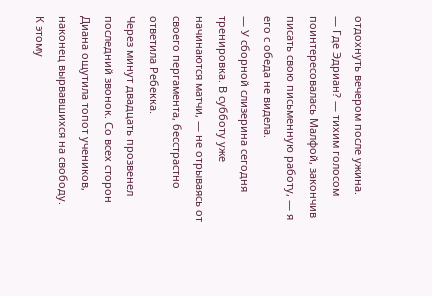отдохнуть вечером после ужина.
— Где Эдриан? — тихим голосом поинтересовалась Малфой, закончив писать свою письменную работу, — я его с обеда не видела.
— У сборной слизерина сегодня тренировка. В субботу уже начинаются матчи, — не отрываясь от своего пергамента, бесстрастно ответила Ребекка.
Через минут двадцать прозвенел последний звонок. Со всех сторон Диана ощутила топот учеников, наконец вырвавшихся на свободу.
К этому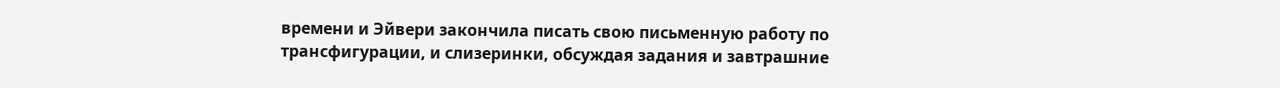времени и Эйвери закончила писать свою письменную работу по трансфигурации, и слизеринки, обсуждая задания и завтрашние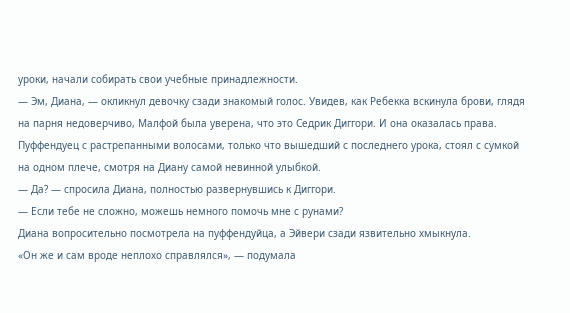уроки, начали собирать свои учебные принадлежности.
— Эм, Диана, — окликнул девочку сзади знакомый голос. Увидев, как Ребекка вскинула брови, глядя на парня недоверчиво, Малфой была уверена, что это Седрик Диггори. И она оказалась права. Пуффендуец с растрепанными волосами, только что вышедший с последнего урока, стоял с сумкой на одном плече, смотря на Диану самой невинной улыбкой.
— Да? — спросила Диана, полностью развернувшись к Диггори.
— Если тебе не сложно, можешь немного помочь мне с рунами?
Диана вопросительно посмотрела на пуффендуйца, а Эйвери сзади язвительно хмыкнула.
«Он же и сам вроде неплохо справлялся», — подумала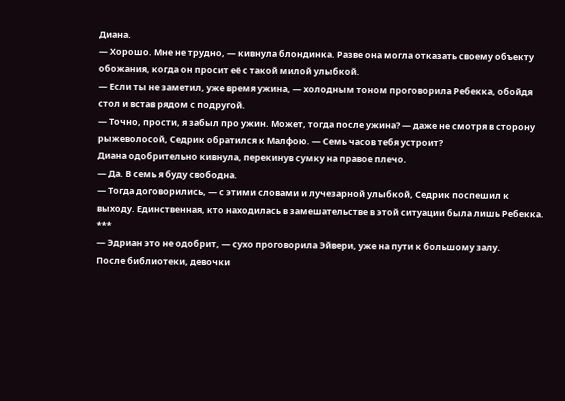Диана.
— Хорошо. Мне не трудно, — кивнула блондинка. Разве она могла отказать своему объекту обожания, когда он просит её с такой милой улыбкой.
— Если ты не заметил, уже время ужина, — холодным тоном проговорила Ребекка, обойдя стол и встав рядом с подругой.
— Точно, прости, я забыл про ужин. Может, тогда после ужина? — даже не смотря в сторону рыжеволосой, Седрик обратился к Малфою. — Семь часов тебя устроит?
Диана одобрительно кивнула, перекинув сумку на правое плечо.
— Да. В семь я буду свободна.
— Тогда договорились, — с этими словами и лучезарной улыбкой, Седрик поспешил к выходу. Единственная, кто находилась в замешательстве в этой ситуации была лишь Ребекка.
***
— Эдриан это не одобрит, — сухо проговорила Эйвери, уже на пути к большому залу.
После библиотеки, девочки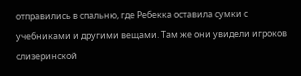отправились в спальню, где Ребекка оставила сумки с учебниками и другими вещами. Там же они увидели игроков слизеринской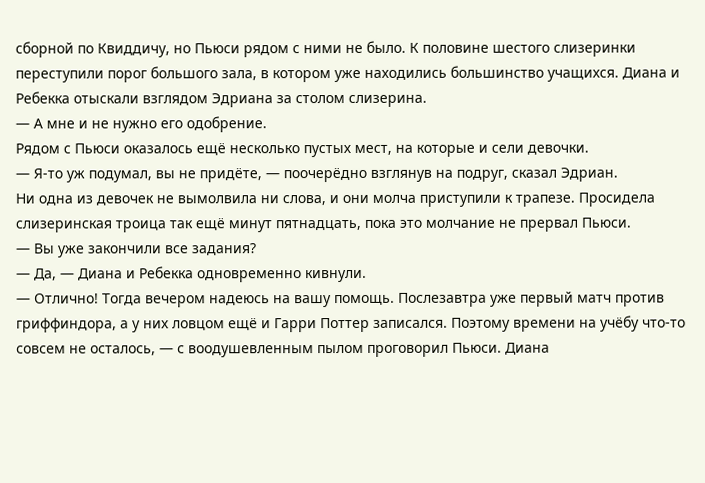сборной по Квиддичу, но Пьюси рядом с ними не было. К половине шестого слизеринки переступили порог большого зала, в котором уже находились большинство учащихся. Диана и Ребекка отыскали взглядом Эдриана за столом слизерина.
— А мне и не нужно его одобрение.
Рядом с Пьюси оказалось ещё несколько пустых мест, на которые и сели девочки.
— Я-то уж подумал, вы не придёте, — поочерёдно взглянув на подруг, сказал Эдриан.
Ни одна из девочек не вымолвила ни слова, и они молча приступили к трапезе. Просидела слизеринская троица так ещё минут пятнадцать, пока это молчание не прервал Пьюси.
— Вы уже закончили все задания?
— Да, — Диана и Ребекка одновременно кивнули.
— Отлично! Тогда вечером надеюсь на вашу помощь. Послезавтра уже первый матч против гриффиндора, а у них ловцом ещё и Гарри Поттер записался. Поэтому времени на учёбу что-то совсем не осталось, — с воодушевленным пылом проговорил Пьюси. Диана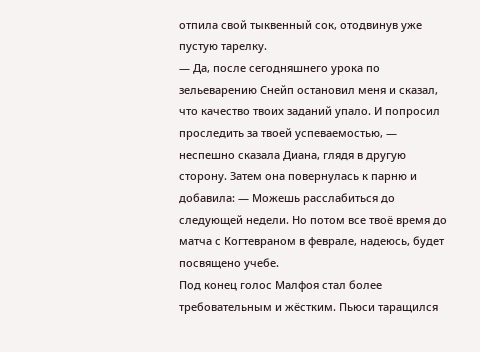отпила свой тыквенный сок, отодвинув уже пустую тарелку.
— Да, после сегодняшнего урока по зельеварению Снейп остановил меня и сказал, что качество твоих заданий упало. И попросил проследить за твоей успеваемостью, — неспешно сказала Диана, глядя в другую сторону. Затем она повернулась к парню и добавила: — Можешь расслабиться до следующей недели. Но потом все твоё время до матча с Когтевраном в феврале, надеюсь, будет посвящено учебе.
Под конец голос Малфоя стал более требовательным и жёстким. Пьюси таращился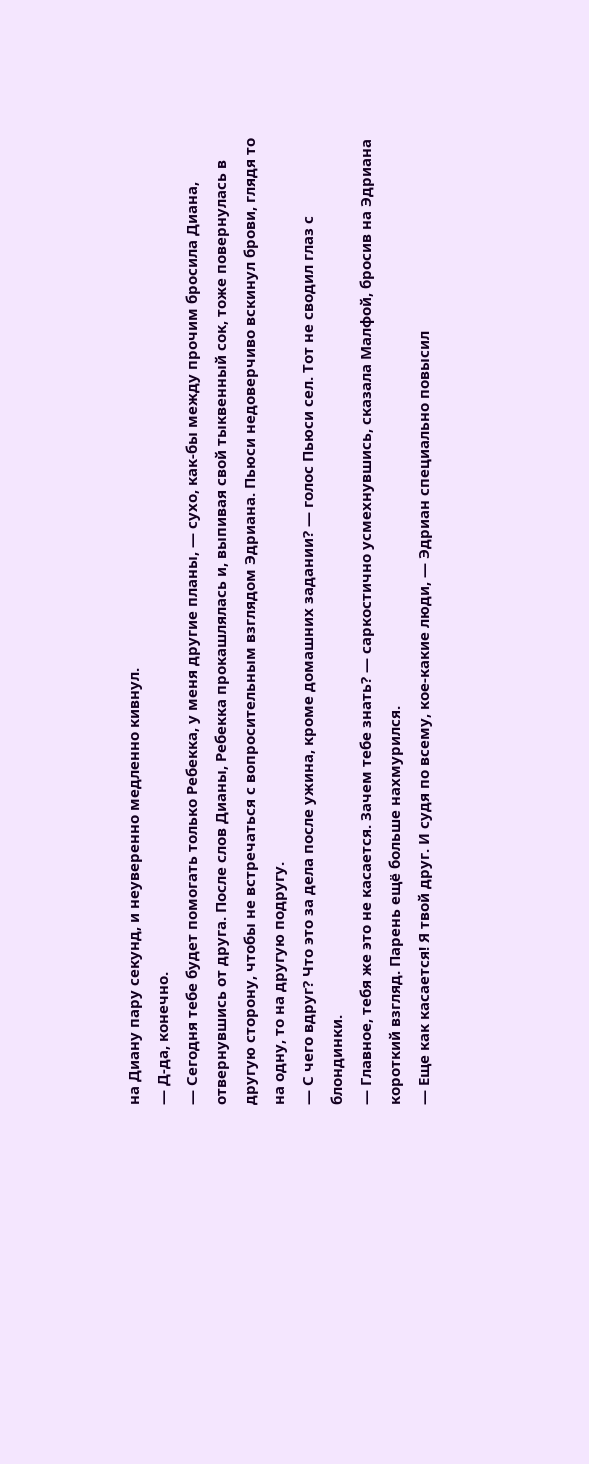на Диану пару секунд, и неуверенно медленно кивнул.
— Д-да, конечно.
— Сегодня тебе будет помогать только Ребекка, у меня другие планы, — сухо, как-бы между прочим бросила Диана, отвернувшись от друга. После слов Дианы, Ребекка прокашлялась и, выпивая свой тыквенный сок, тоже повернулась в другую сторону, чтобы не встречаться с вопросительным взглядом Эдриана. Пьюси недоверчиво вскинул брови, глядя то на одну, то на другую подругу.
— С чего вдруг? Что это за дела после ужина, кроме домашних задании? — голос Пьюси сел. Тот не сводил глаз с блондинки.
— Главное, тебя же это не касается. Зачем тебе знать? — саркостично усмехнувшись, сказала Малфой, бросив на Эдриана короткий взгляд. Парень ещё больше нахмурился.
— Еще как касается! Я твой друг. И судя по всему, кое-какие люди, — Эдриан специально повысил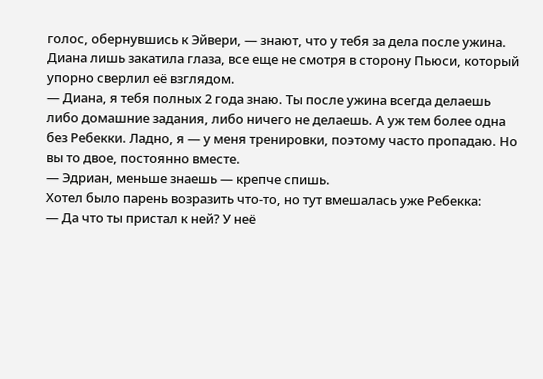голос, обернувшись к Эйвери, — знают, что у тебя за дела после ужина.
Диана лишь закатила глаза, все еще не смотря в сторону Пьюси, который упорно сверлил её взглядом.
— Диана, я тебя полных 2 года знаю. Ты после ужина всегда делаешь либо домашние задания, либо ничего не делаешь. А уж тем более одна без Ребекки. Ладно, я — у меня тренировки, поэтому часто пропадаю. Но вы то двое, постоянно вместе.
— Эдриан, меньше знаешь — крепче спишь.
Хотел было парень возразить что-то, но тут вмешалась уже Ребекка:
— Да что ты пристал к ней? У неё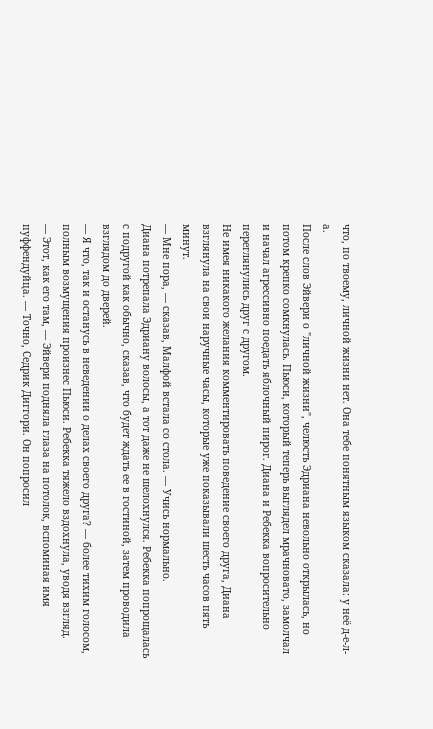что, по твоему, личной жизни нет. Она тебе понятным языком сказала: у неё д-е-л-а.
После слов Эйвери о "личной жизни", челюсть Эдриана невольно открылась, но потом крепко сомкнулась. Пьюси, который теперь выглядел мрачновато, замолчал и начал агрессивно поедать яблочный пирог. Диана и Ребекка вопросительно переглянулись друг с другом.
Не имея никакого желания комментировать поведение своего друга, Диана взглянула на свои наручные часы, которые уже показывали шесть часов пять минут.
— Мне пора, — сказав, Малфой встала со стола. — Учись нормально.
Диана потрепала Эдриану волосы, а тот даже не шелохнулся. Ребекка попрощалась с подругой как обычно, сказав, что будет ждать ее в гостиной, затем проводила взглядом до дверей.
— Я что, так и останусь в неведении о делах своего друга? — более тихим голосом, полным возмущения произнес Пьюси. Ребекка тяжело вздохнула, уводя взгляд.
— Этот, как его там, — Эйвери подняла глаза на потолок, вспоминая имя пуффендуйца. — Точно, Седрик Диггори. Он попросил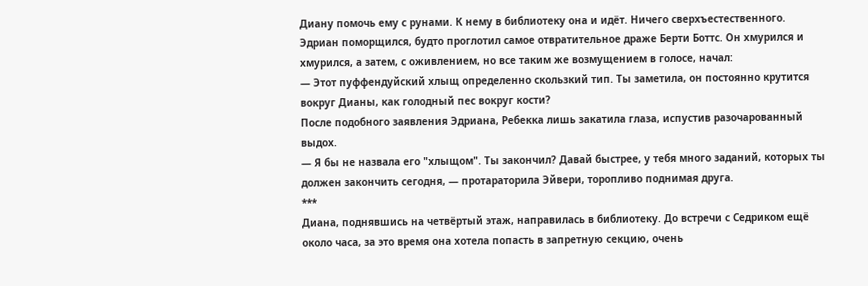Диану помочь ему с рунами. К нему в библиотеку она и идёт. Ничего сверхъестественного.
Эдриан поморщился, будто проглотил самое отвратительное драже Берти Боттс. Он хмурился и хмурился, а затем, с оживлением, но все таким же возмущением в голосе, начал:
— Этот пуффендуйский хлыщ определенно скользкий тип. Ты заметила, он постоянно крутится вокруг Дианы, как голодный пес вокруг кости?
После подобного заявления Эдриана, Ребекка лишь закатила глаза, испустив разочарованный выдох.
— Я бы не назвала его "хлыщом". Ты закончил? Давай быстрее, у тебя много заданий, которых ты должен закончить сегодня, — протараторила Эйвери, торопливо поднимая друга.
***
Диана, поднявшись на четвёртый этаж, направилась в библиотеку. До встречи с Седриком ещё около часа, за это время она хотела попасть в запретную секцию, очень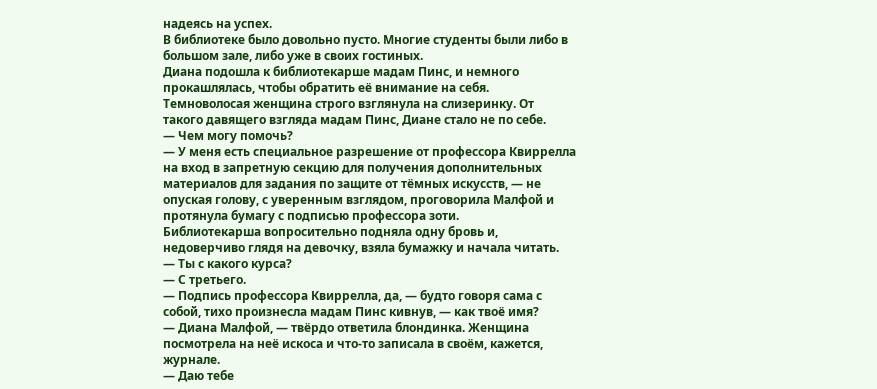надеясь на успех.
В библиотеке было довольно пусто. Многие студенты были либо в большом зале, либо уже в своих гостиных.
Диана подошла к библиотекарше мадам Пинс, и немного прокашлялась, чтобы обратить её внимание на себя. Темноволосая женщина строго взглянула на слизеринку. От такого давящего взгляда мадам Пинс, Диане стало не по себе.
— Чем могу помочь?
— У меня есть специальное разрешение от профессора Квиррелла на вход в запретную секцию для получения дополнительных материалов для задания по защите от тёмных искусств, — не опуская голову, с уверенным взглядом, проговорила Малфой и протянула бумагу с подписью профессора зоти.
Библиотекарша вопросительно подняла одну бровь и, недоверчиво глядя на девочку, взяла бумажку и начала читать.
— Ты с какого курса?
— С третьего.
— Подпись профессора Квиррелла, да, — будто говоря сама с собой, тихо произнесла мадам Пинс кивнув, — как твоё имя?
— Диана Малфой, — твёрдо ответила блондинка. Женщина посмотрела на неё искоса и что-то записала в своём, кажется, журнале.
— Даю тебе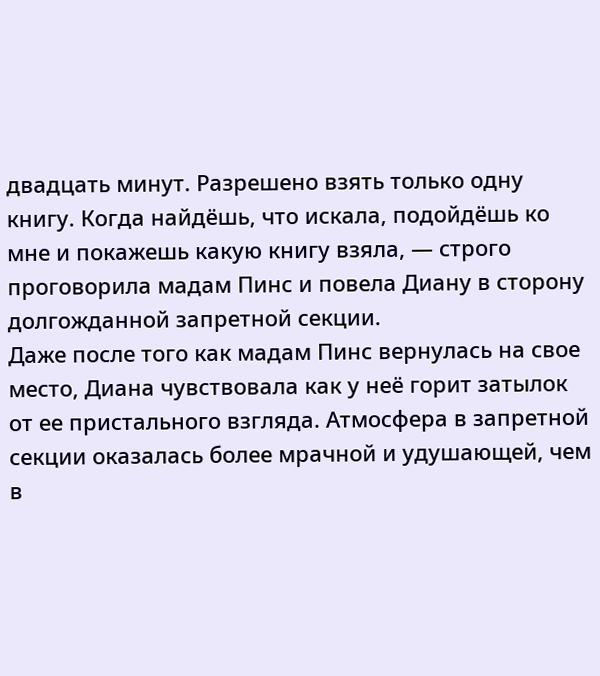двадцать минут. Разрешено взять только одну книгу. Когда найдёшь, что искала, подойдёшь ко мне и покажешь какую книгу взяла, — строго проговорила мадам Пинс и повела Диану в сторону долгожданной запретной секции.
Даже после того как мадам Пинс вернулась на свое место, Диана чувствовала как у неё горит затылок от ее пристального взгляда. Атмосфера в запретной секции оказалась более мрачной и удушающей, чем в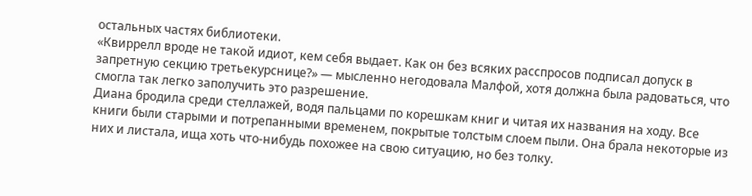остальных частях библиотеки.
«Квиррелл вроде не такой идиот, кем себя выдает. Как он без всяких расспросов подписал допуск в запретную секцию третьекурснице?» — мысленно негодовала Малфой, хотя должна была радоваться, что смогла так легко заполучить это разрешение.
Диана бродила среди стеллажей, водя пальцами по корешкам книг и читая их названия на ходу. Все книги были старыми и потрепанными временем, покрытые толстым слоем пыли. Она брала некоторые из них и листала, ища хоть что-нибудь похожее на свою ситуацию, но без толку.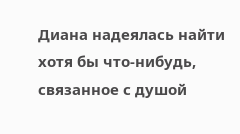Диана надеялась найти хотя бы что-нибудь, связанное с душой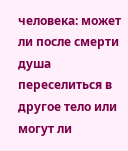человека: может ли после смерти душа переселиться в другое тело или могут ли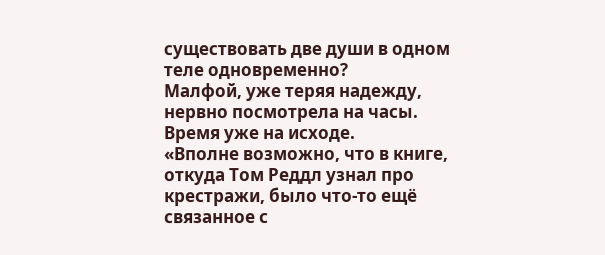существовать две души в одном теле одновременно?
Малфой, уже теряя надежду, нервно посмотрела на часы. Время уже на исходе.
«Вполне возможно, что в книге, откуда Том Реддл узнал про крестражи, было что-то ещё связанное с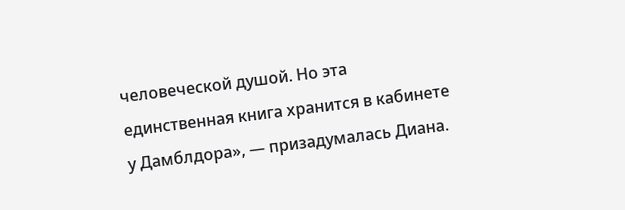человеческой душой. Но эта единственная книга хранится в кабинете у Дамблдора», — призадумалась Диана.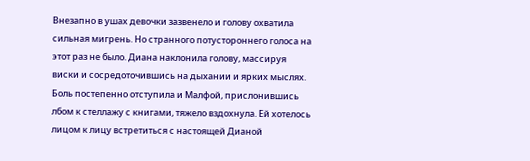Внезапно в ушах девочки зазвенело и голову охватила сильная мигрень. Но странного потустороннего голоса на этот раз не было. Диана наклонила голову, массируя виски и сосредоточившись на дыхании и ярких мыслях. Боль постепенно отступила и Малфой, прислонившись лбом к стеллажу с книгами, тяжело вздохнула. Ей хотелось лицом к лицу встретиться с настоящей Дианой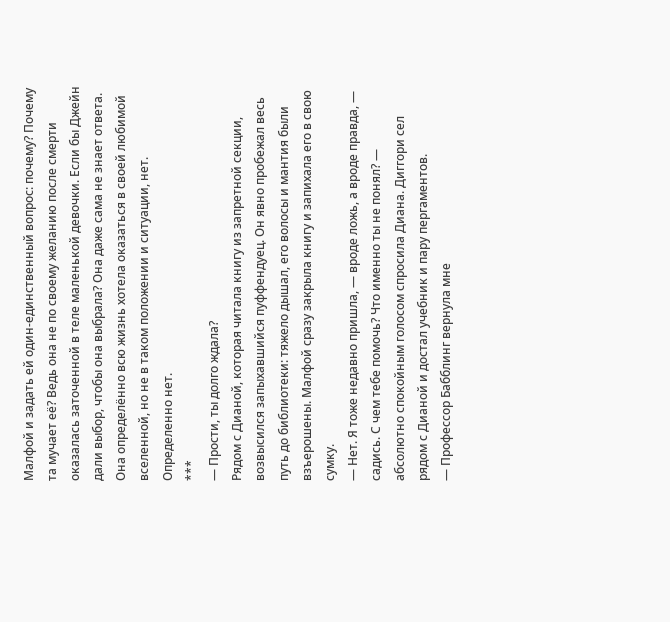Малфой и задать ей один-единственный вопрос: почему? Почему та мучает её? Ведь она не по своему желанию после смерти оказалась заточенной в теле маленькой девочки. Если бы Джейн дали выбор, чтобы она выбрала? Она даже сама не знает ответа. Она определённо всю жизнь хотела оказаться в своей любимой вселенной, но не в таком положении и ситуации, нет. Определенно нет.
***
— Прости, ты долго ждала?
Рядом с Дианой, которая читала книгу из запретной секции, возвысился запыхавшийся пуффендуец. Он явно пробежал весь путь до библиотеки: тяжело дышал, его волосы и мантия были взъерошены. Малфой сразу закрыла книгу и запихала его в свою сумку.
— Нет. Я тоже недавно пришла, — вроде ложь, а вроде правда, — садись. С чем тебе помочь? Что именно ты не понял? — абсолютно спокойным голосом спросила Диана. Диггори сел рядом с Дианой и достал учебник и пару пергаментов.
— Профессор Бабблинг вернула мне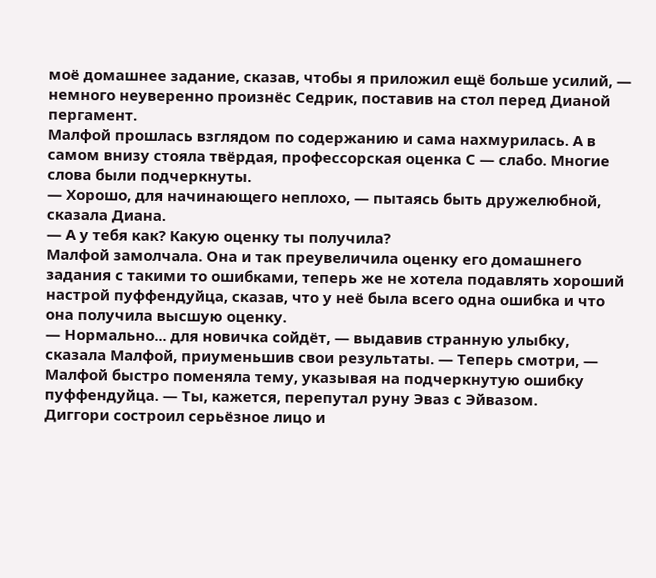моё домашнее задание, сказав, чтобы я приложил ещё больше усилий, — немного неуверенно произнёс Седрик, поставив на стол перед Дианой пергамент.
Малфой прошлась взглядом по содержанию и сама нахмурилась. А в самом внизу стояла твёрдая, профессорская оценка С — слабо. Многие слова были подчеркнуты.
— Хорошо, для начинающего неплохо, — пытаясь быть дружелюбной, сказала Диана.
— А у тебя как? Какую оценку ты получила?
Малфой замолчала. Она и так преувеличила оценку его домашнего задания с такими то ошибками, теперь же не хотела подавлять хороший настрой пуффендуйца, сказав, что у неё была всего одна ошибка и что она получила высшую оценку.
— Нормально... для новичка сойдёт, — выдавив странную улыбку, сказала Малфой, приуменьшив свои результаты. — Теперь смотри, — Малфой быстро поменяла тему, указывая на подчеркнутую ошибку пуффендуйца. — Ты, кажется, перепутал руну Эваз с Эйвазом.
Диггори состроил серьёзное лицо и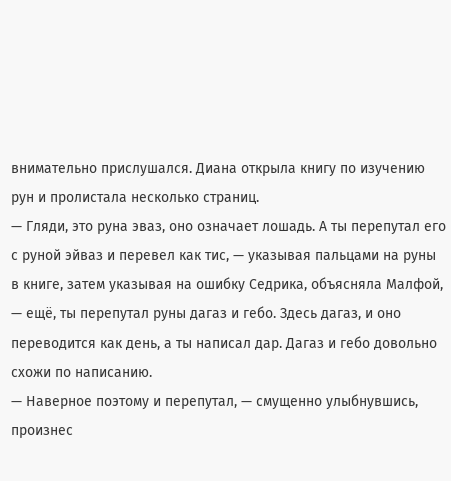внимательно прислушался. Диана открыла книгу по изучению рун и пролистала несколько страниц.
— Гляди, это руна эваз, оно означает лошадь. А ты перепутал его с руной эйваз и перевел как тис, — указывая пальцами на руны в книге, затем указывая на ошибку Седрика, объясняла Малфой, — ещё, ты перепутал руны дагаз и гебо. Здесь дагаз, и оно переводится как день, а ты написал дар. Дагаз и гебо довольно схожи по написанию.
— Наверное поэтому и перепутал, — смущенно улыбнувшись, произнес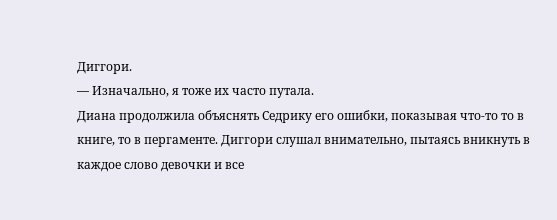Диггори.
— Изначально, я тоже их часто путала.
Диана продолжила объяснять Седрику его ошибки, показывая что-то то в книге, то в пергаменте. Диггори слушал внимательно, пытаясь вникнуть в каждое слово девочки и все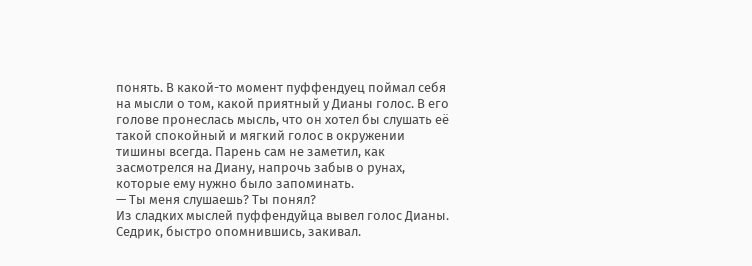понять. В какой-то момент пуффендуец поймал себя на мысли о том, какой приятный у Дианы голос. В его голове пронеслась мысль, что он хотел бы слушать её такой спокойный и мягкий голос в окружении тишины всегда. Парень сам не заметил, как засмотрелся на Диану, напрочь забыв о рунах, которые ему нужно было запоминать.
— Ты меня слушаешь? Ты понял?
Из сладких мыслей пуффендуйца вывел голос Дианы. Седрик, быстро опомнившись, закивал.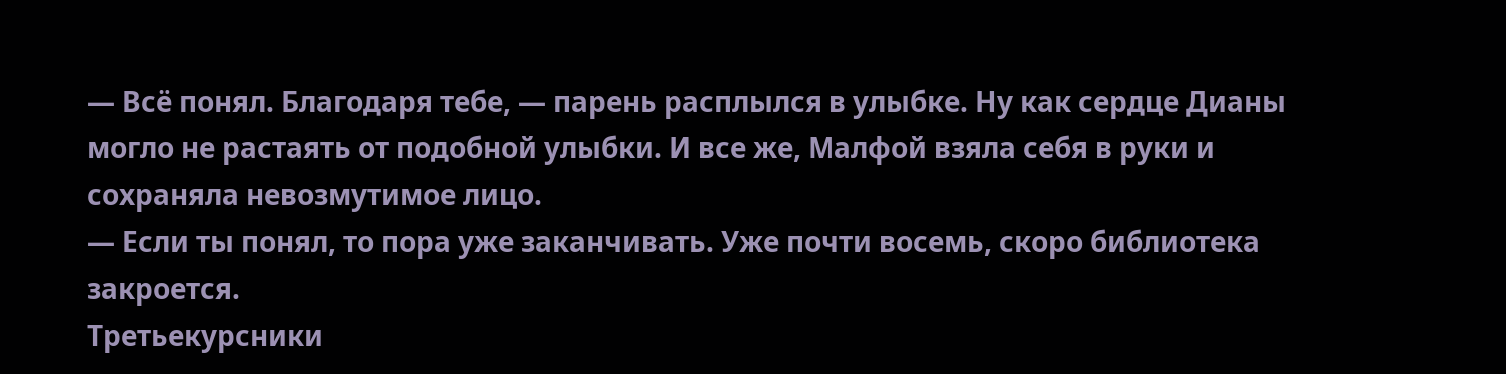— Всё понял. Благодаря тебе, — парень расплылся в улыбке. Ну как сердце Дианы могло не растаять от подобной улыбки. И все же, Малфой взяла себя в руки и сохраняла невозмутимое лицо.
— Если ты понял, то пора уже заканчивать. Уже почти восемь, скоро библиотека закроется.
Третьекурсники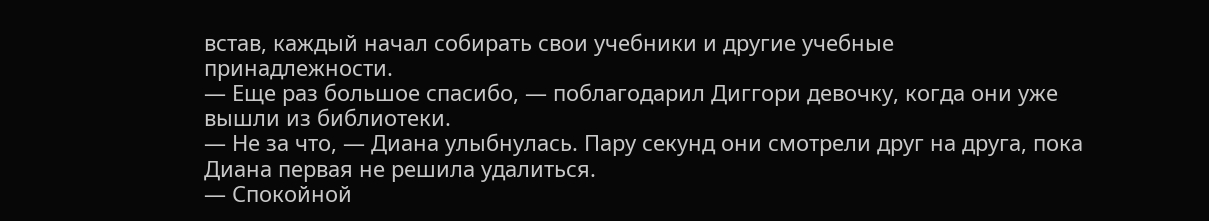встав, каждый начал собирать свои учебники и другие учебные принадлежности.
— Еще раз большое спасибо, — поблагодарил Диггори девочку, когда они уже вышли из библиотеки.
— Не за что, — Диана улыбнулась. Пару секунд они смотрели друг на друга, пока Диана первая не решила удалиться.
— Спокойной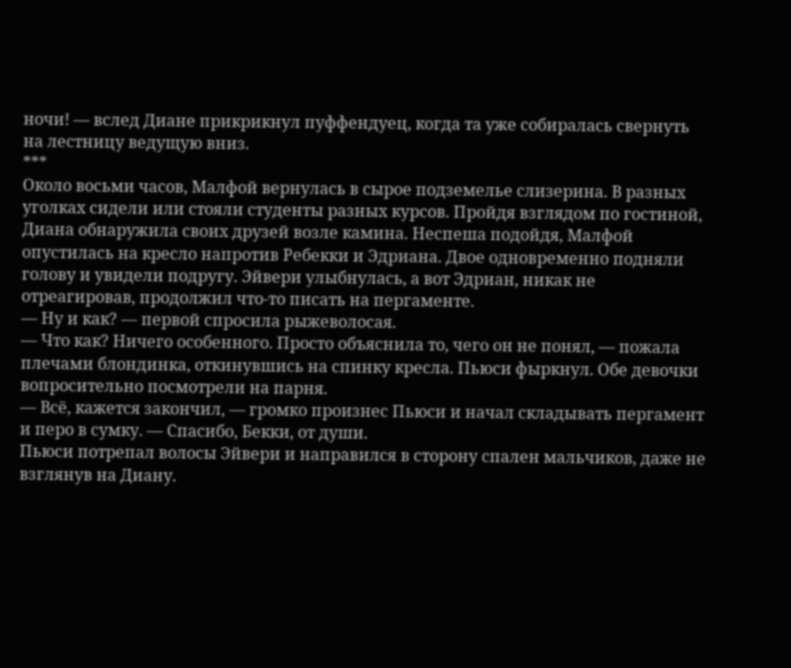ночи! — вслед Диане прикрикнул пуффендуец, когда та уже собиралась свернуть на лестницу ведущую вниз.
***
Около восьми часов, Малфой вернулась в сырое подземелье слизерина. В разных уголках сидели или стояли студенты разных курсов. Пройдя взглядом по гостиной, Диана обнаружила своих друзей возле камина. Неспеша подойдя, Малфой опустилась на кресло напротив Ребекки и Эдриана. Двое одновременно подняли голову и увидели подругу. Эйвери улыбнулась, а вот Эдриан, никак не отреагировав, продолжил что-то писать на пергаменте.
— Ну и как? — первой спросила рыжеволосая.
— Что как? Ничего особенного. Просто объяснила то, чего он не понял, — пожала плечами блондинка, откинувшись на спинку кресла. Пьюси фыркнул. Обе девочки вопросительно посмотрели на парня.
— Всё, кажется закончил, — громко произнес Пьюси и начал складывать пергамент и перо в сумку. — Спасибо, Бекки, от души.
Пьюси потрепал волосы Эйвери и направился в сторону спален мальчиков, даже не взглянув на Диану.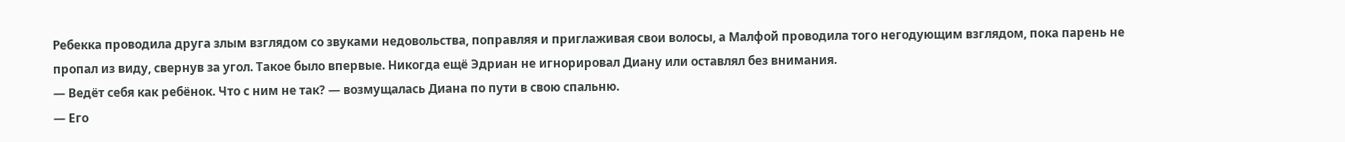Ребекка проводила друга злым взглядом со звуками недовольства, поправляя и приглаживая свои волосы, а Малфой проводила того негодующим взглядом, пока парень не пропал из виду, свернув за угол. Такое было впервые. Никогда ещё Эдриан не игнорировал Диану или оставлял без внимания.
— Ведёт себя как ребёнок. Что с ним не так? — возмущалась Диана по пути в свою спальню.
— Его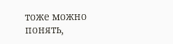тоже можно понять,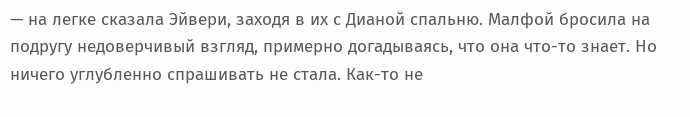— на легке сказала Эйвери, заходя в их с Дианой спальню. Малфой бросила на подругу недоверчивый взгляд, примерно догадываясь, что она что-то знает. Но ничего углубленно спрашивать не стала. Как-то не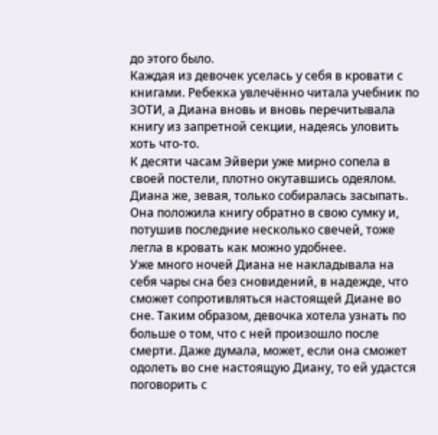до этого было.
Каждая из девочек уселась у себя в кровати с книгами. Ребекка увлечённо читала учебник по ЗОТИ, а Диана вновь и вновь перечитывала книгу из запретной секции, надеясь уловить хоть что-то.
К десяти часам Эйвери уже мирно сопела в своей постели, плотно окутавшись одеялом. Диана же, зевая, только собиралась засыпать. Она положила книгу обратно в свою сумку и, потушив последние несколько свечей, тоже легла в кровать как можно удобнее.
Уже много ночей Диана не накладывала на себя чары сна без сновидений, в надежде, что сможет сопротивляться настоящей Диане во сне. Таким образом, девочка хотела узнать по больше о том, что с ней произошло после смерти. Даже думала, может, если она сможет одолеть во сне настоящую Диану, то ей удастся поговорить с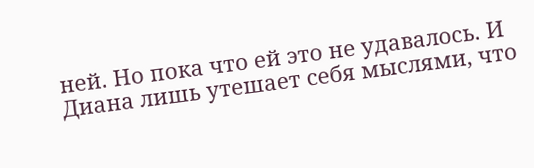ней. Но пока что ей это не удавалось. И Диана лишь утешает себя мыслями, что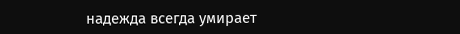надежда всегда умирает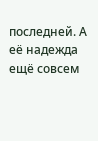последней. А её надежда ещё совсем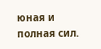юная и полная сил.